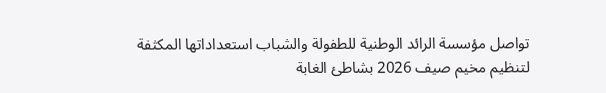تواصل مؤسسة الرائد الوطنية للطفولة والشباب استعداداتها المكثفة لتنظيم مخيم صيف 2026 بشاطئ الغابة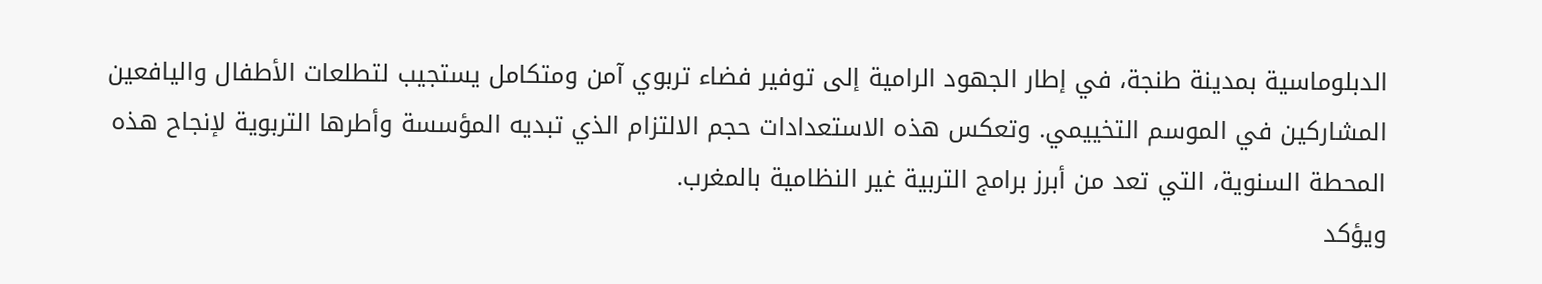الدبلوماسية بمدينة طنجة، في إطار الجهود الرامية إلى توفير فضاء تربوي آمن ومتكامل يستجيب لتطلعات الأطفال واليافعين المشاركين في الموسم التخييمي. وتعكس هذه الاستعدادات حجم الالتزام الذي تبديه المؤسسة وأطرها التربوية لإنجاح هذه المحطة السنوية، التي تعد من أبرز برامج التربية غير النظامية بالمغرب.
ويؤكد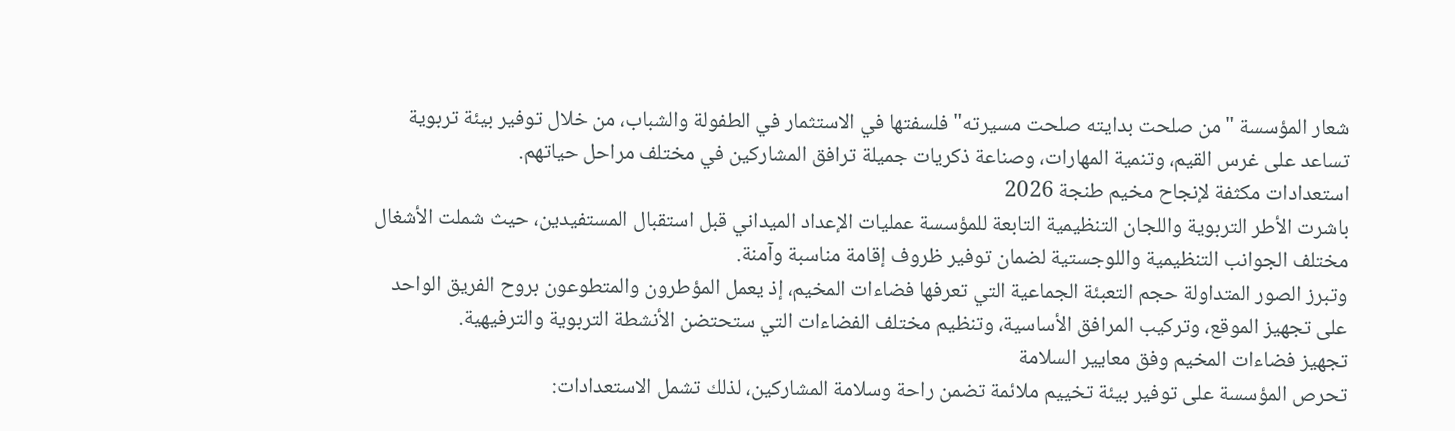شعار المؤسسة "من صلحت بدايته صلحت مسيرته" فلسفتها في الاستثمار في الطفولة والشباب، من خلال توفير بيئة تربوية تساعد على غرس القيم، وتنمية المهارات، وصناعة ذكريات جميلة ترافق المشاركين في مختلف مراحل حياتهم.
استعدادات مكثفة لإنجاح مخيم طنجة 2026
باشرت الأطر التربوية واللجان التنظيمية التابعة للمؤسسة عمليات الإعداد الميداني قبل استقبال المستفيدين، حيث شملت الأشغال مختلف الجوانب التنظيمية واللوجستية لضمان توفير ظروف إقامة مناسبة وآمنة.
وتبرز الصور المتداولة حجم التعبئة الجماعية التي تعرفها فضاءات المخيم، إذ يعمل المؤطرون والمتطوعون بروح الفريق الواحد على تجهيز الموقع، وتركيب المرافق الأساسية، وتنظيم مختلف الفضاءات التي ستحتضن الأنشطة التربوية والترفيهية.
تجهيز فضاءات المخيم وفق معايير السلامة
تحرص المؤسسة على توفير بيئة تخييم ملائمة تضمن راحة وسلامة المشاركين، لذلك تشمل الاستعدادات: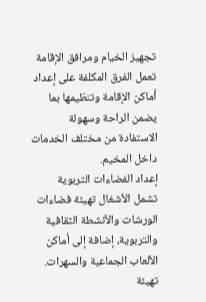تجهيز الخيام ومرافق الإقامة
تعمل الفرق المكلفة على إعداد أماكن الإقامة وتنظيمها بما يضمن الراحة وسهولة الاستفادة من مختلف الخدمات داخل المخيم.
إعداد الفضاءات التربوية
تشمل الأشغال تهيئة فضاءات الورشات والأنشطة الثقافية والتربوية، إضافة إلى أماكن الألعاب الجماعية والسهرات.
تهيئة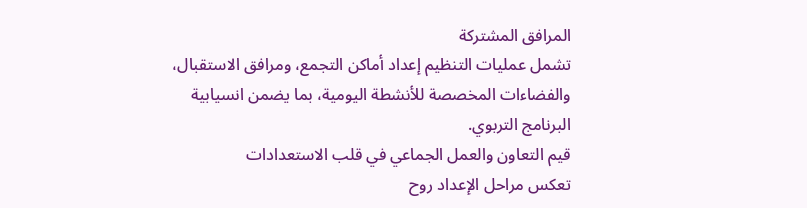المرافق المشتركة
تشمل عمليات التنظيم إعداد أماكن التجمع، ومرافق الاستقبال، والفضاءات المخصصة للأنشطة اليومية، بما يضمن انسيابية البرنامج التربوي.
قيم التعاون والعمل الجماعي في قلب الاستعدادات
تعكس مراحل الإعداد روح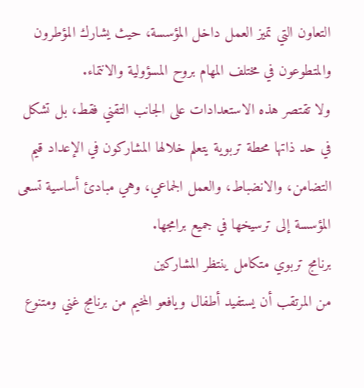التعاون التي تميز العمل داخل المؤسسة، حيث يشارك المؤطرون والمتطوعون في مختلف المهام بروح المسؤولية والانتماء.
ولا تقتصر هذه الاستعدادات على الجانب التقني فقط، بل تشكل في حد ذاتها محطة تربوية يتعلم خلالها المشاركون في الإعداد قيم التضامن، والانضباط، والعمل الجماعي، وهي مبادئ أساسية تسعى المؤسسة إلى ترسيخها في جميع برامجها.
برنامج تربوي متكامل ينتظر المشاركين
من المرتقب أن يستفيد أطفال ويافعو المخيم من برنامج غني ومتنوع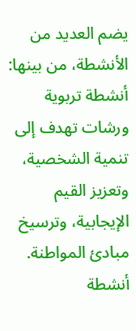يضم العديد من الأنشطة، من بينها:
أنشطة تربوية
ورشات تهدف إلى تنمية الشخصية، وتعزيز القيم الإيجابية، وترسيخ مبادئ المواطنة.
أنشطة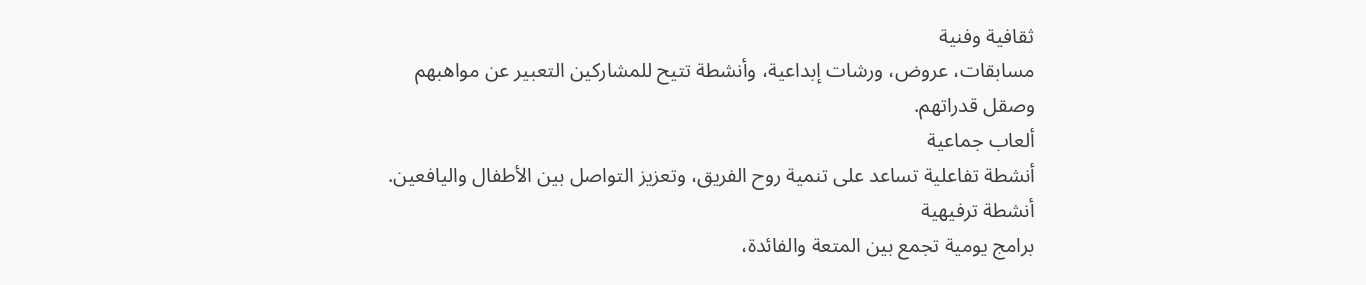ثقافية وفنية
مسابقات، عروض، ورشات إبداعية، وأنشطة تتيح للمشاركين التعبير عن مواهبهم وصقل قدراتهم.
ألعاب جماعية
أنشطة تفاعلية تساعد على تنمية روح الفريق، وتعزيز التواصل بين الأطفال واليافعين.
أنشطة ترفيهية
برامج يومية تجمع بين المتعة والفائدة،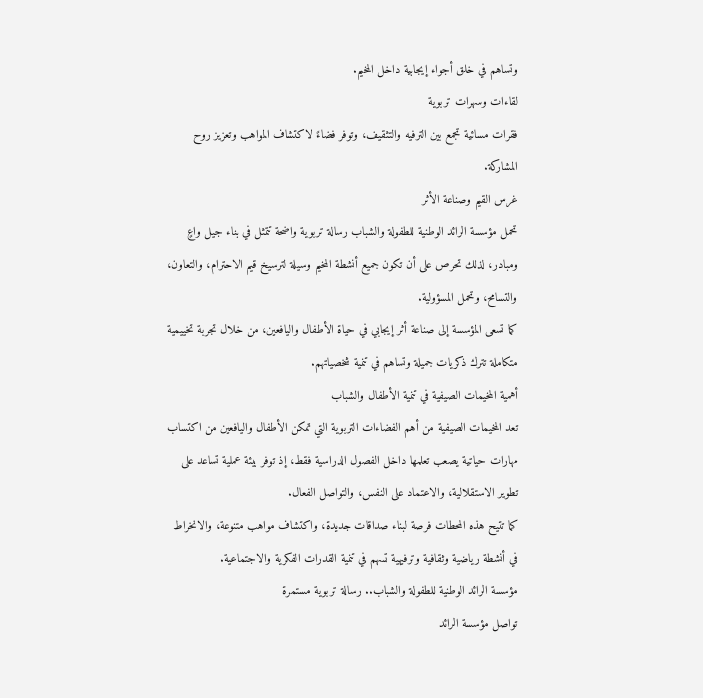وتساهم في خلق أجواء إيجابية داخل المخيم.
لقاءات وسهرات تربوية
فقرات مسائية تجمع بين الترفيه والتثقيف، وتوفر فضاءً لاكتشاف المواهب وتعزيز روح المشاركة.
غرس القيم وصناعة الأثر
تحمل مؤسسة الرائد الوطنية للطفولة والشباب رسالة تربوية واضحة تتمثل في بناء جيل واعٍ ومبادر، لذلك تحرص على أن تكون جميع أنشطة المخيم وسيلة لترسيخ قيم الاحترام، والتعاون، والتسامح، وتحمل المسؤولية.
كما تسعى المؤسسة إلى صناعة أثر إيجابي في حياة الأطفال واليافعين، من خلال تجربة تخييمية متكاملة تترك ذكريات جميلة وتساهم في تنمية شخصياتهم.
أهمية المخيمات الصيفية في تنمية الأطفال والشباب
تعد المخيمات الصيفية من أهم الفضاءات التربوية التي تمكن الأطفال واليافعين من اكتساب مهارات حياتية يصعب تعلمها داخل الفصول الدراسية فقط، إذ توفر بيئة عملية تساعد على تطوير الاستقلالية، والاعتماد على النفس، والتواصل الفعال.
كما تتيح هذه المحطات فرصة لبناء صداقات جديدة، واكتشاف مواهب متنوعة، والانخراط في أنشطة رياضية وثقافية وترفيهية تسهم في تنمية القدرات الفكرية والاجتماعية.
مؤسسة الرائد الوطنية للطفولة والشباب.. رسالة تربوية مستمرة
تواصل مؤسسة الرائد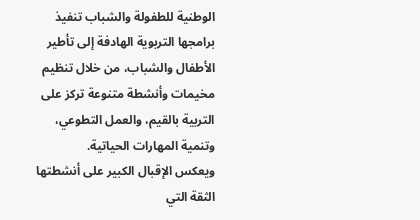الوطنية للطفولة والشباب تنفيذ برامجها التربوية الهادفة إلى تأطير الأطفال والشباب، من خلال تنظيم مخيمات وأنشطة متنوعة تركز على التربية بالقيم، والعمل التطوعي، وتنمية المهارات الحياتية.
ويعكس الإقبال الكبير على أنشطتها الثقة التي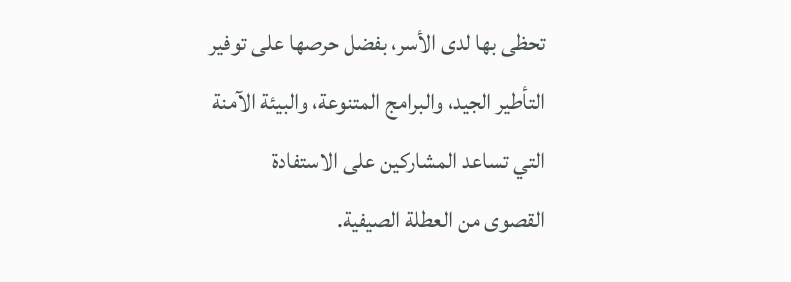تحظى بها لدى الأسر، بفضل حرصها على توفير التأطير الجيد، والبرامج المتنوعة، والبيئة الآمنة التي تساعد المشاركين على الاستفادة القصوى من العطلة الصيفية.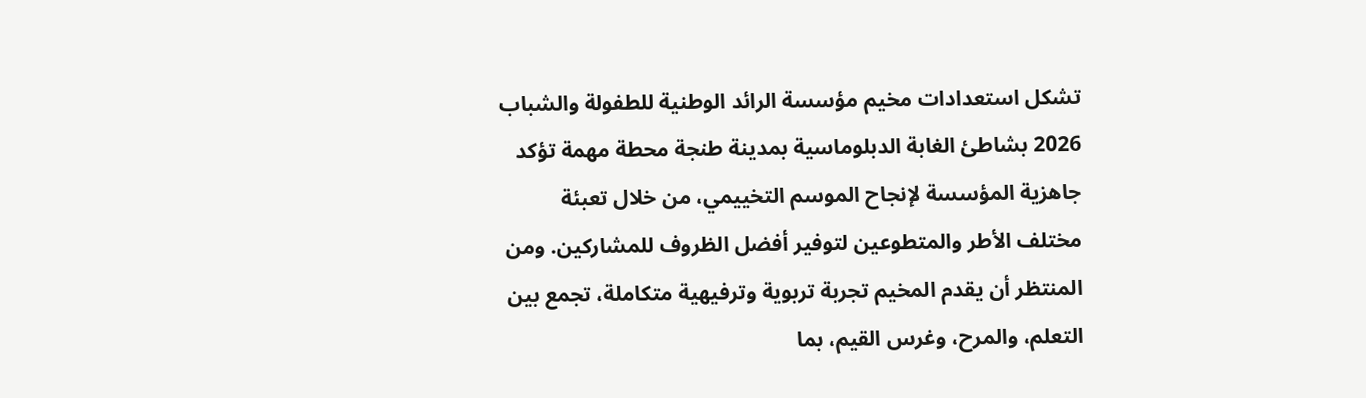تشكل استعدادات مخيم مؤسسة الرائد الوطنية للطفولة والشباب 2026 بشاطئ الغابة الدبلوماسية بمدينة طنجة محطة مهمة تؤكد جاهزية المؤسسة لإنجاح الموسم التخييمي، من خلال تعبئة مختلف الأطر والمتطوعين لتوفير أفضل الظروف للمشاركين. ومن المنتظر أن يقدم المخيم تجربة تربوية وترفيهية متكاملة، تجمع بين التعلم، والمرح، وغرس القيم، بما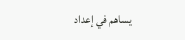يساهم في إعداد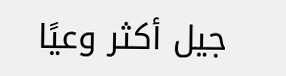جيل أكثر وعيًا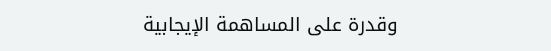وقدرة على المساهمة الإيجابية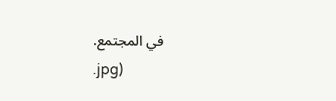في المجتمع.
.jpg)